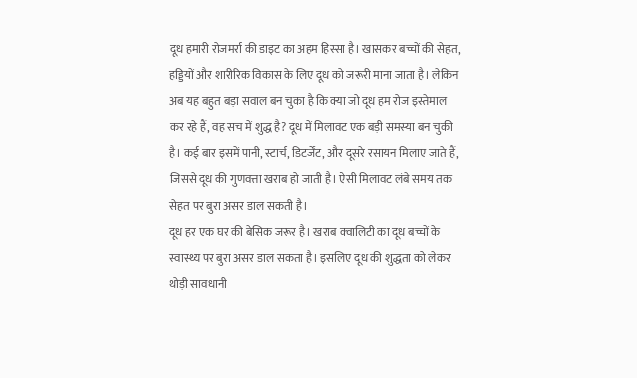दूध हमारी रोजमर्रा की डाइट का अहम हिस्सा है। खासकर बच्चों की सेहत, हड्डियों और शारीरिक विकास के लिए दूध को जरूरी माना जाता है। लेकिन अब यह बहुत बड़ा सवाल बन चुका है कि क्या जो दूध हम रोज इस्तेमाल कर रहे हैं, वह सच में शुद्ध है? दूध में मिलावट एक बड़ी समस्या बन चुकी है। कई बार इसमें पानी, स्टार्च, डिटर्जेंट, और दूसरे रसायन मिलाए जाते हैं, जिससे दूध की गुणवत्ता खराब हो जाती है। ऐसी मिलावट लंबे समय तक सेहत पर बुरा असर डाल सकती है।
दूध हर एक घर की बेसिक जरूर है। खराब क्वालिटी का दूध बच्चों के स्वास्थ्य पर बुरा असर डाल सकता है। इसलिए दूध की शुद्धता को लेकर थोड़ी सावधानी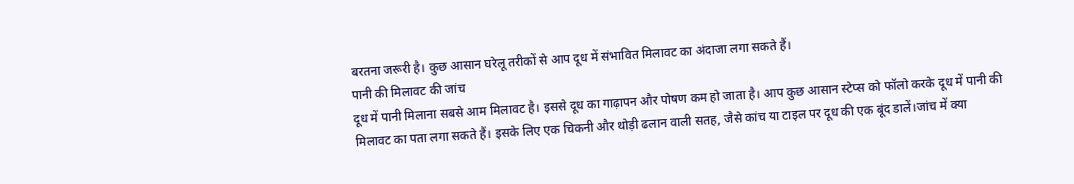बरतना जरूरी है। कुछ आसान घरेलू तरीकों से आप दूध में संभावित मिलावट का अंदाजा लगा सकते हैं।
पानी की मिलावट की जांच
दूध में पानी मिलाना सबसे आम मिलावट है। इससे दूध का गाढ़ापन और पोषण कम हो जाता है। आप कुछ आसान स्टेप्स को फॉलो करके दूध में पानी की मिलावट का पता लगा सकते हैं। इसके लिए एक चिकनी और थोड़ी ढलान वाली सतह, जैसे कांच या टाइल पर दूध की एक बूंद डालें।जांच में क्या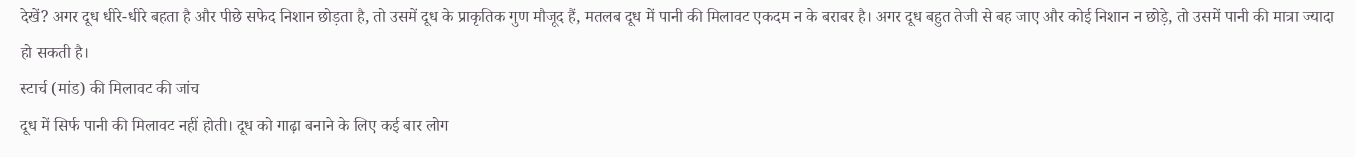देखें? अगर दूध धीरे-धीरे बहता है और पीछे सफेद निशान छोड़ता है, तो उसमें दूध के प्राकृतिक गुण मौजूद हैं, मतलब दूध में पानी की मिलावट एकदम न के बराबर है। अगर दूध बहुत तेजी से बह जाए और कोई निशान न छोड़े, तो उसमें पानी की मात्रा ज्यादा हो सकती है।
स्टार्च (मांड) की मिलावट की जांच
दूध में सिर्फ पानी की मिलावट नहीं होती। दूध को गाढ़ा बनाने के लिए कई बार लोग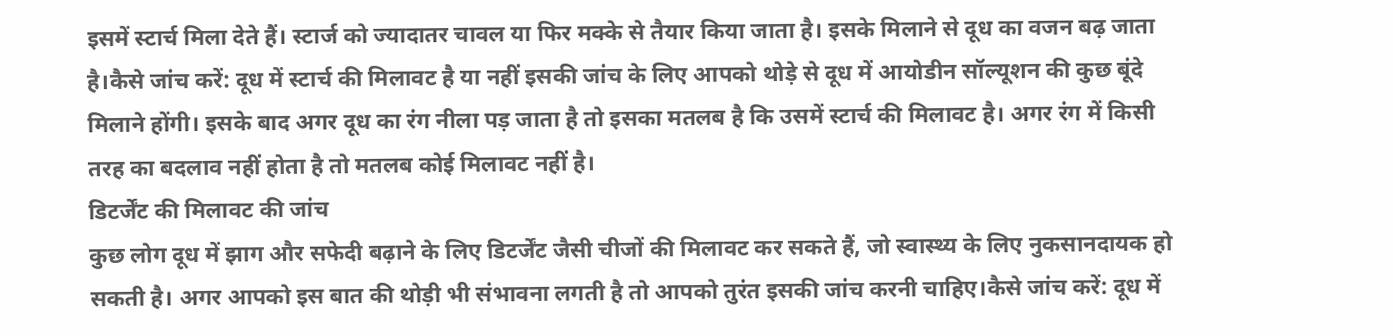इसमें स्टार्च मिला देते हैं। स्टार्ज को ज्यादातर चावल या फिर मक्के से तैयार किया जाता है। इसके मिलाने से दूध का वजन बढ़ जाता है।कैसे जांच करें: दूध में स्टार्च की मिलावट है या नहीं इसकी जांच के लिए आपको थोड़े से दूध में आयोडीन सॉल्यूशन की कुछ बूंदे मिलाने होंगी। इसके बाद अगर दूध का रंग नीला पड़ जाता है तो इसका मतलब है कि उसमें स्टार्च की मिलावट है। अगर रंग में किसी तरह का बदलाव नहीं होता है तो मतलब कोई मिलावट नहीं है।
डिटर्जेंट की मिलावट की जांच
कुछ लोग दूध में झाग और सफेदी बढ़ाने के लिए डिटर्जेंट जैसी चीजों की मिलावट कर सकते हैं, जो स्वास्थ्य के लिए नुकसानदायक हो सकती है। अगर आपको इस बात की थोड़ी भी संभावना लगती है तो आपको तुरंत इसकी जांच करनी चाहिए।कैसे जांच करें: दूध में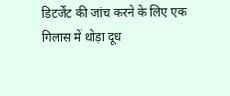डिटर्जेंट की जांच करने के लिए एक गिलास में थोड़ा दूध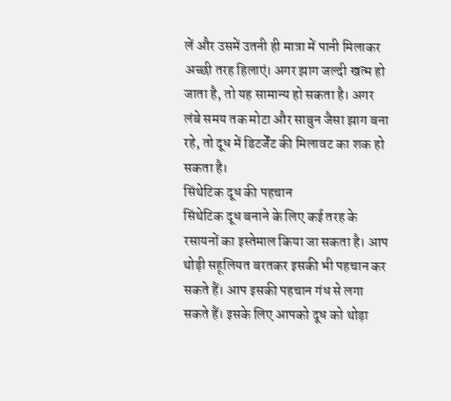लें और उसमें उतनी ही मात्रा में पानी मिलाकर अच्छी तरह हिलाएं। अगर झाग जल्दी खत्म हो जाता है, तो यह सामान्य हो सकता है। अगर लंबे समय तक मोटा और साबुन जैसा झाग बना रहे, तो दूध में डिटर्जेंट की मिलावट का शक हो सकता है।
सिंथेटिक दूध की पहचान
सिंथेटिक दूध बनाने के लिए कई तरह के रसायनों का इस्तेमाल किया जा सकता है। आप थोड़ी सहूलियत बरतकर इसकी भी पहचान कर सकते हैं। आप इसकी पहचान गंध से लगा सकते हैं। इसके लिए आपको दूध को थोड़ा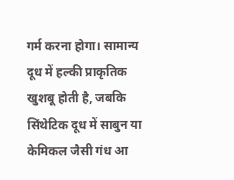गर्म करना होगा। सामान्य दूध में हल्की प्राकृतिक खुशबू होती है, जबकि सिंथेटिक दूध में साबुन या केमिकल जैसी गंध आ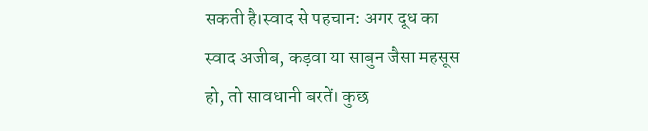सकती है।स्वाद से पहचान: अगर दूध का स्वाद अजीब, कड़वा या साबुन जैसा महसूस हो, तो सावधानी बरतें। कुछ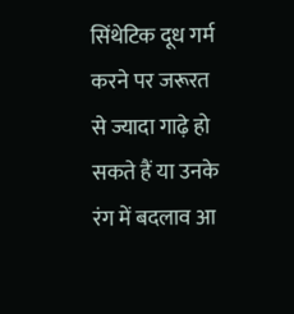सिंथेटिक दूध गर्म करने पर जरूरत से ज्यादा गाढ़े हो सकते हैं या उनके रंग में बदलाव आ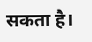सकता है।